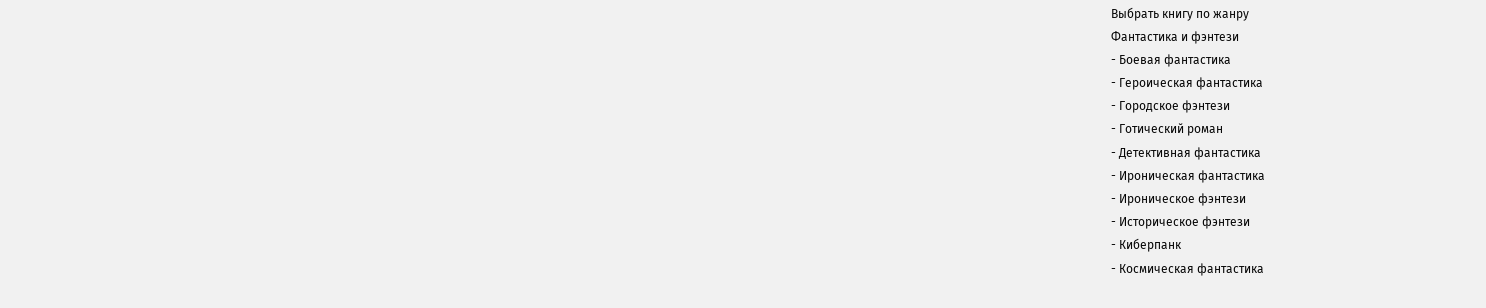Выбрать книгу по жанру
Фантастика и фэнтези
- Боевая фантастика
- Героическая фантастика
- Городское фэнтези
- Готический роман
- Детективная фантастика
- Ироническая фантастика
- Ироническое фэнтези
- Историческое фэнтези
- Киберпанк
- Космическая фантастика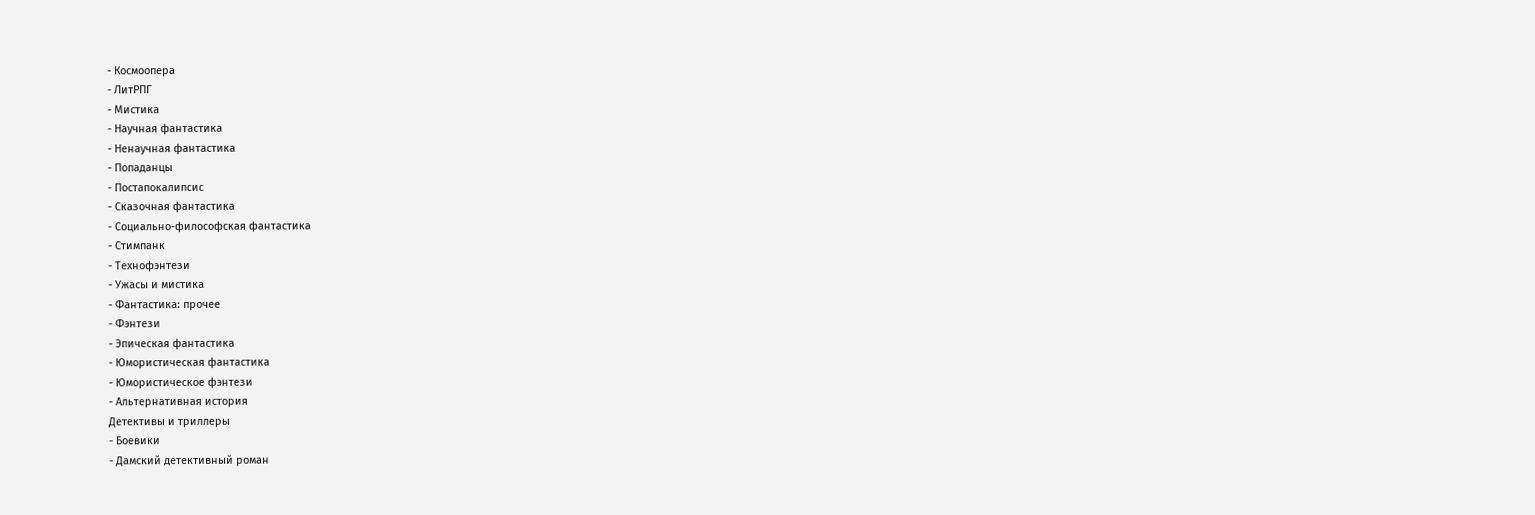- Космоопера
- ЛитРПГ
- Мистика
- Научная фантастика
- Ненаучная фантастика
- Попаданцы
- Постапокалипсис
- Сказочная фантастика
- Социально-философская фантастика
- Стимпанк
- Технофэнтези
- Ужасы и мистика
- Фантастика: прочее
- Фэнтези
- Эпическая фантастика
- Юмористическая фантастика
- Юмористическое фэнтези
- Альтернативная история
Детективы и триллеры
- Боевики
- Дамский детективный роман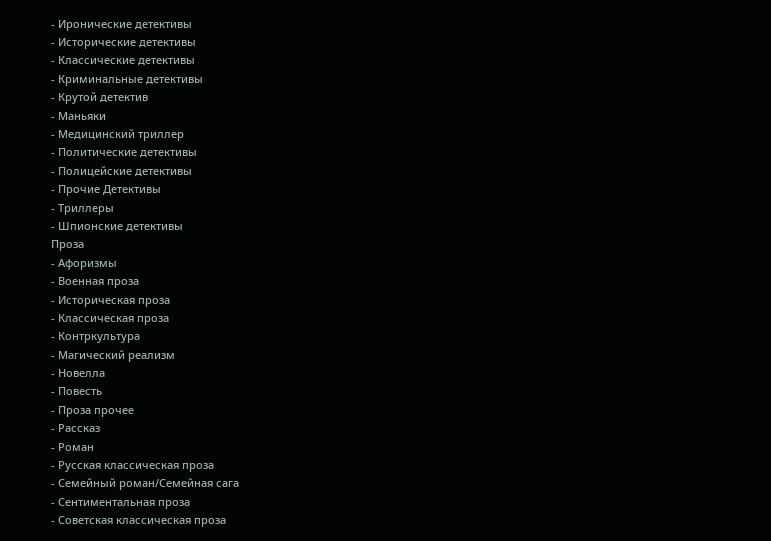- Иронические детективы
- Исторические детективы
- Классические детективы
- Криминальные детективы
- Крутой детектив
- Маньяки
- Медицинский триллер
- Политические детективы
- Полицейские детективы
- Прочие Детективы
- Триллеры
- Шпионские детективы
Проза
- Афоризмы
- Военная проза
- Историческая проза
- Классическая проза
- Контркультура
- Магический реализм
- Новелла
- Повесть
- Проза прочее
- Рассказ
- Роман
- Русская классическая проза
- Семейный роман/Семейная сага
- Сентиментальная проза
- Советская классическая проза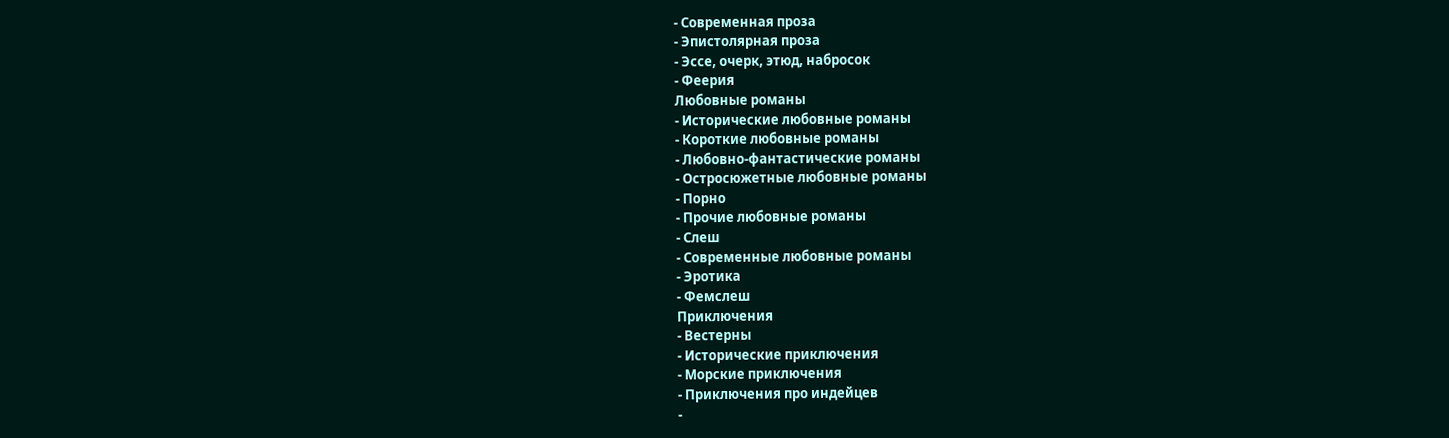- Современная проза
- Эпистолярная проза
- Эссе, очерк, этюд, набросок
- Феерия
Любовные романы
- Исторические любовные романы
- Короткие любовные романы
- Любовно-фантастические романы
- Остросюжетные любовные романы
- Порно
- Прочие любовные романы
- Слеш
- Современные любовные романы
- Эротика
- Фемслеш
Приключения
- Вестерны
- Исторические приключения
- Морские приключения
- Приключения про индейцев
-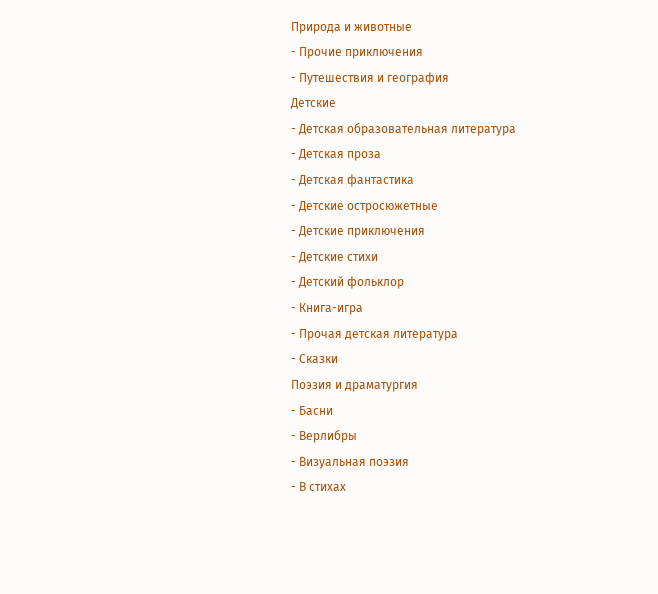Природа и животные
- Прочие приключения
- Путешествия и география
Детские
- Детская образовательная литература
- Детская проза
- Детская фантастика
- Детские остросюжетные
- Детские приключения
- Детские стихи
- Детский фольклор
- Книга-игра
- Прочая детская литература
- Сказки
Поэзия и драматургия
- Басни
- Верлибры
- Визуальная поэзия
- В стихах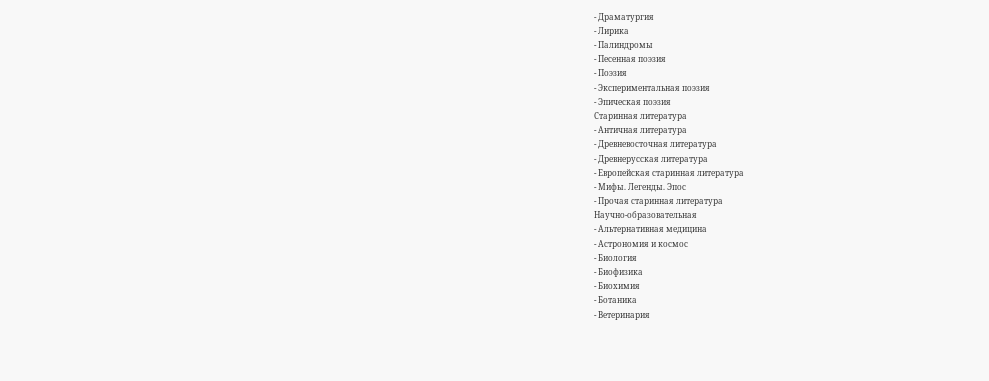- Драматургия
- Лирика
- Палиндромы
- Песенная поэзия
- Поэзия
- Экспериментальная поэзия
- Эпическая поэзия
Старинная литература
- Античная литература
- Древневосточная литература
- Древнерусская литература
- Европейская старинная литература
- Мифы. Легенды. Эпос
- Прочая старинная литература
Научно-образовательная
- Альтернативная медицина
- Астрономия и космос
- Биология
- Биофизика
- Биохимия
- Ботаника
- Ветеринария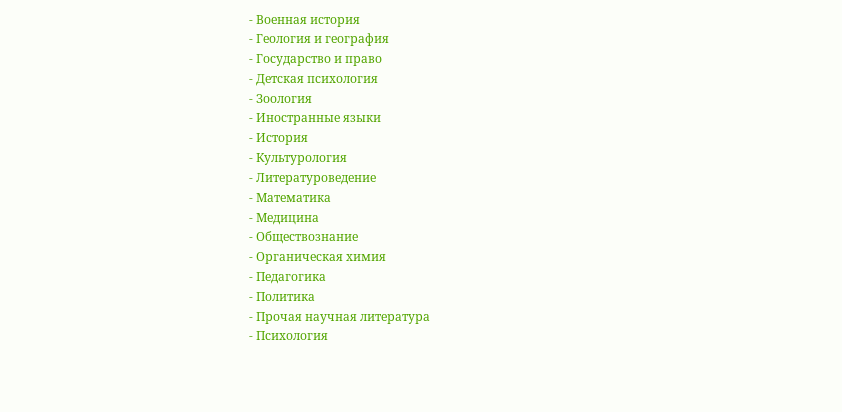- Военная история
- Геология и география
- Государство и право
- Детская психология
- Зоология
- Иностранные языки
- История
- Культурология
- Литературоведение
- Математика
- Медицина
- Обществознание
- Органическая химия
- Педагогика
- Политика
- Прочая научная литература
- Психология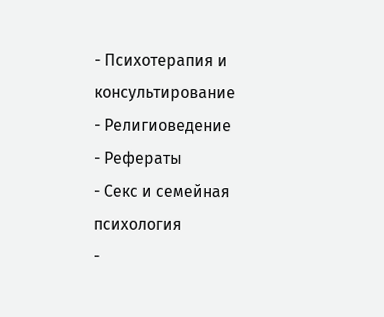- Психотерапия и консультирование
- Религиоведение
- Рефераты
- Секс и семейная психология
-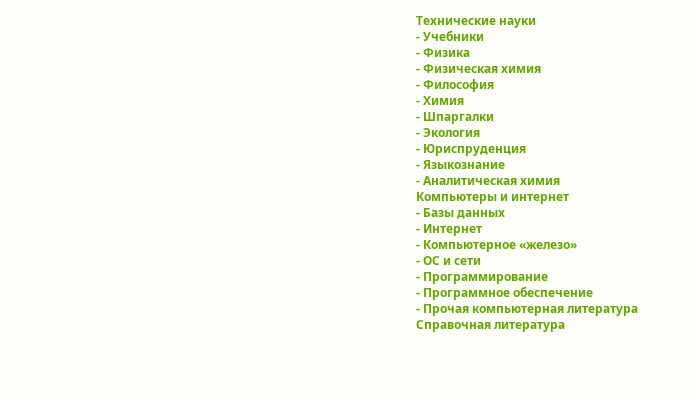Технические науки
- Учебники
- Физика
- Физическая химия
- Философия
- Химия
- Шпаргалки
- Экология
- Юриспруденция
- Языкознание
- Аналитическая химия
Компьютеры и интернет
- Базы данных
- Интернет
- Компьютерное «железо»
- ОС и сети
- Программирование
- Программное обеспечение
- Прочая компьютерная литература
Справочная литература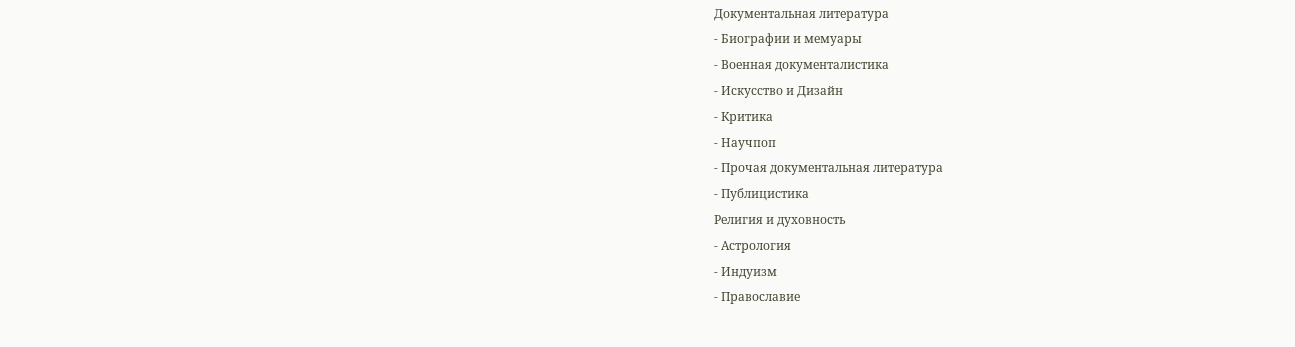Документальная литература
- Биографии и мемуары
- Военная документалистика
- Искусство и Дизайн
- Критика
- Научпоп
- Прочая документальная литература
- Публицистика
Религия и духовность
- Астрология
- Индуизм
- Православие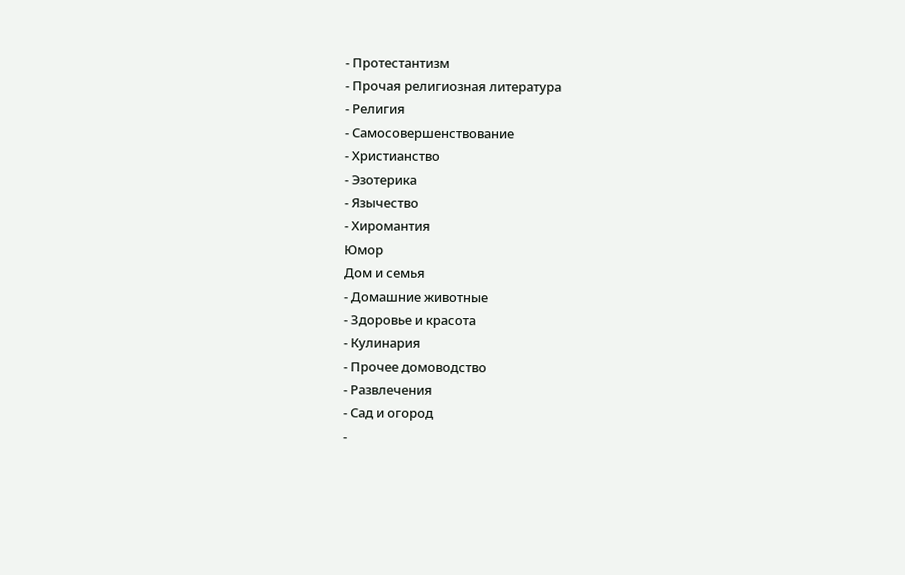- Протестантизм
- Прочая религиозная литература
- Религия
- Самосовершенствование
- Христианство
- Эзотерика
- Язычество
- Хиромантия
Юмор
Дом и семья
- Домашние животные
- Здоровье и красота
- Кулинария
- Прочее домоводство
- Развлечения
- Сад и огород
-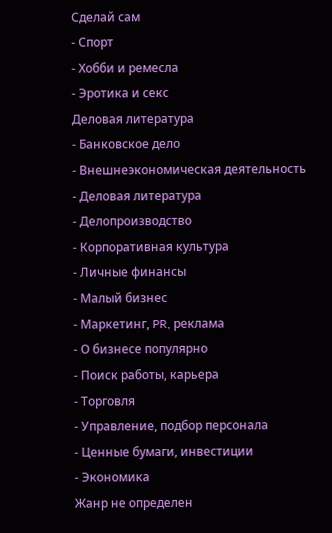Сделай сам
- Спорт
- Хобби и ремесла
- Эротика и секс
Деловая литература
- Банковское дело
- Внешнеэкономическая деятельность
- Деловая литература
- Делопроизводство
- Корпоративная культура
- Личные финансы
- Малый бизнес
- Маркетинг, PR, реклама
- О бизнесе популярно
- Поиск работы, карьера
- Торговля
- Управление, подбор персонала
- Ценные бумаги, инвестиции
- Экономика
Жанр не определен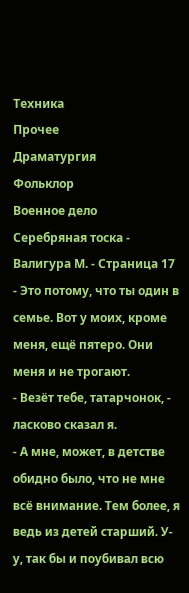Техника
Прочее
Драматургия
Фольклор
Военное дело
Серебряная тоска - Валигура М. - Страница 17
- Это потому, что ты один в семье. Вот у моих, кроме меня, ещё пятеро. Они меня и не трогают.
- Везёт тебе, татарчонок, - ласково сказал я.
- А мне, может, в детстве обидно было, что не мне всё внимание. Тем более, я ведь из детей старший. У-у, так бы и поубивал всю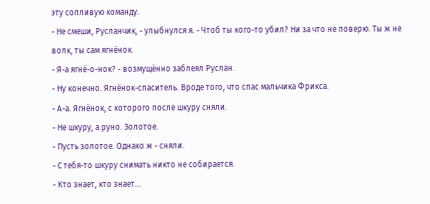эту сопливую команду.
- Не смеши, Русланчик, - улыбнулся я. - Чтоб ты кого-то убил? Ни за что не поверю. Ты ж не волк, ты сам ягнёнок.
- Я-а ягнё-о-нок? - возмущённо заблеял Руслан.
- Ну конечно. Ягнёнок-спаситель. Вроде того, что спас мальчика Фрикса.
- А-а. Ягнёнок, с которого после шкуру сняли.
- Не шкуру, а руно. Золотое.
- Пусть золотое. Однако ж - сняли.
- С тебя-то шкуру снимать никто не собирается.
- Кто знает, кто знает...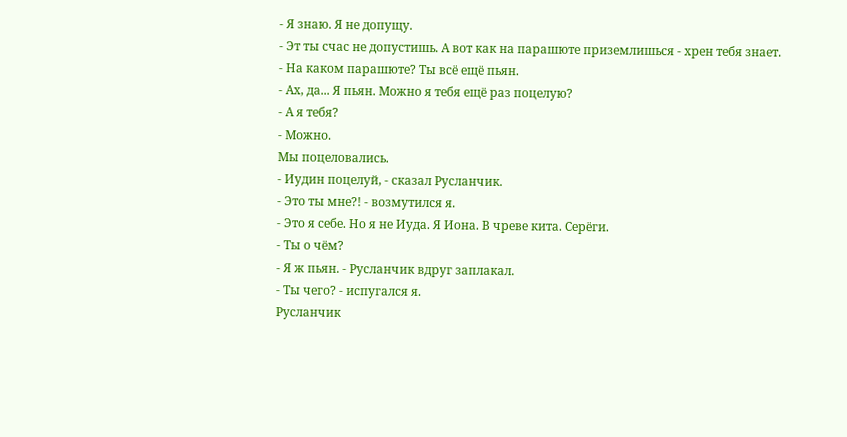- Я знаю. Я не допущу.
- Эт ты счас не допустишь. А вот как на парашюте приземлишься - хрен тебя знает.
- На каком парашюте? Ты всё ещё пьян.
- Ах, да... Я пьян. Можно я тебя ещё раз поцелую?
- А я тебя?
- Можно.
Мы поцеловались.
- Иудин поцелуй, - сказал Русланчик.
- Это ты мне?! - возмутился я.
- Это я себе. Но я не Иуда. Я Иона. В чреве кита. Серёги.
- Ты о чём?
- Я ж пьян. - Русланчик вдруг заплакал.
- Ты чего? - испугался я.
Русланчик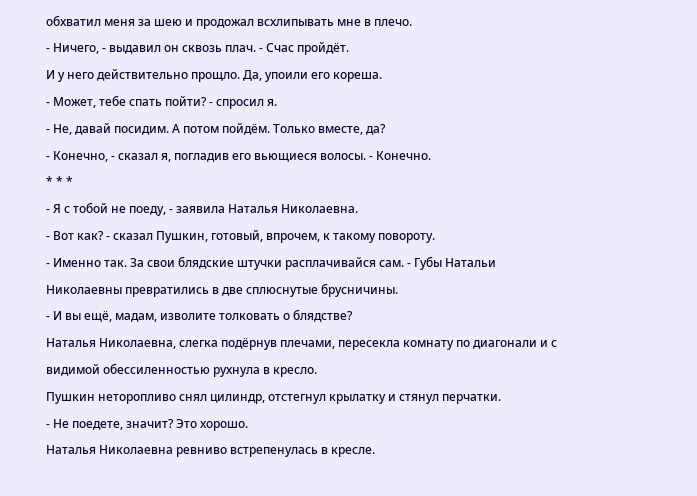обхватил меня за шею и продожал всхлипывать мне в плечо.
- Ничего, - выдавил он сквозь плач. - Счас пройдёт.
И у него действительно прощло. Да, упоили его кореша.
- Может, тебе спать пойти? - спросил я.
- Не, давай посидим. А потом пойдём. Только вместе, да?
- Конечно, - сказал я, погладив его вьющиеся волосы. - Конечно.
* * *
- Я с тобой не поеду, - заявила Наталья Николаевна.
- Вот как? - сказал Пушкин, готовый, впрочем, к такому повороту.
- Именно так. За свои блядские штучки расплачивайся сам. - Губы Натальи Николаевны превратились в две сплюснутые брусничины.
- И вы ещё, мадам, изволите толковать о блядстве?
Наталья Николаевна, слегка подёрнув плечами, пересекла комнату по диагонали и с видимой обессиленностью рухнула в кресло.
Пушкин неторопливо снял цилиндр, отстегнул крылатку и стянул перчатки.
- Не поедете, значит? Это хорошо.
Наталья Николаевна ревниво встрепенулась в кресле.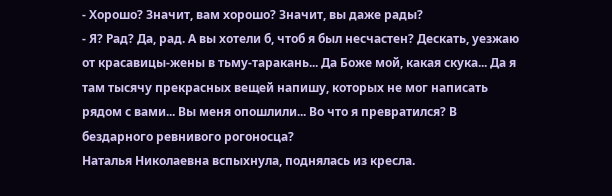- Хорошо? Значит, вам хорошо? Значит, вы даже рады?
- Я? Рад? Да, рад. А вы хотели б, чтоб я был несчастен? Дескать, уезжаю от красавицы-жены в тьму-таракань... Да Боже мой, какая скука... Да я там тысячу прекрасных вещей напишу, которых не мог написать рядом с вами... Вы меня опошлили... Во что я превратился? В бездарного ревнивого рогоносца?
Наталья Николаевна вспыхнула, поднялась из кресла.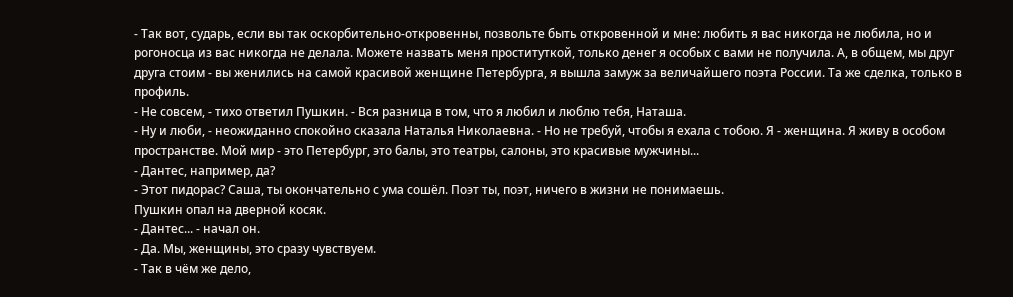- Так вот, сударь, если вы так оскорбительно-откровенны, позвольте быть откровенной и мне: любить я вас никогда не любила, но и рогоносца из вас никогда не делала. Можете назвать меня проституткой, только денег я особых с вами не получила. А, в общем, мы друг друга стоим - вы женились на самой красивой женщине Петербурга, я вышла замуж за величайшего поэта России. Та же сделка, только в профиль.
- Не совсем, - тихо ответил Пушкин. - Вся разница в том, что я любил и люблю тебя, Наташа.
- Ну и люби, - неожиданно спокойно сказала Наталья Николаевна. - Но не требуй, чтобы я ехала с тобою. Я - женщина. Я живу в особом пространстве. Мой мир - это Петербург, это балы, это театры, салоны, это красивые мужчины...
- Дантес, например, да?
- Этот пидорас? Саша, ты окончательно с ума сошёл. Поэт ты, поэт, ничего в жизни не понимаешь.
Пушкин опал на дверной косяк.
- Дантес... - начал он.
- Да. Мы, женщины, это сразу чувствуем.
- Так в чём же дело,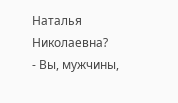Наталья Николаевна?
- Вы, мужчины,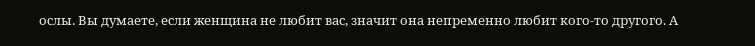ослы. Вы думаете, если женщина не любит вас, значит она непременно любит кого-то другого. А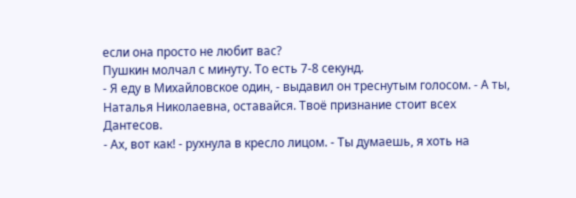если она просто не любит вас?
Пушкин молчал с минуту. То есть 7-8 секунд.
- Я еду в Михайловское один, - выдавил он треснутым голосом. - А ты, Наталья Николаевна, оставайся. Твоё признание стоит всех Дантесов.
- Ах, вот как! - рухнула в кресло лицом. - Ты думаешь, я хоть на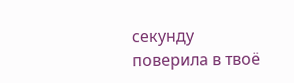секунду поверила в твоё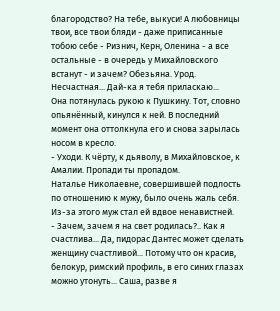благородство? На тебе, выкуси! А любовницы твои, все твои бляди - даже приписанные тобою себе - Ризнич, Керн, Оленина - а все остальные - в очередь у Михайловского встанут - и зачем? Обезьяна. Урод. Несчастная... Дай-ка я тебя приласкаю...
Она потянулась рукою к Пушкину. Тот, словно опьянённый, кинулся к ней. В последний момент она оттолкнула его и снова зарылась носом в кресло.
- Уходи. К чёрту, к дьяволу, в Михайловское, к Амалии. Пропади ты пропадом.
Наталье Николаевне, совершившей подлость по отношению к мужу, было очень жаль себя. Из-за этого муж стал ей вдвое ненавистней.
- Зачем, зачем я на свет родилась?.. Как я счастлива... Да, пидорас Дантес может сделать женщину счастливой... Потому что он красив, бeлокур, римский профиль, в его синих глазах можно утонуть... Саша, разве я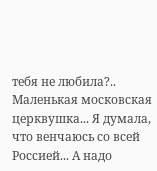тебя не любила?.. Маленькая московская церквушка... Я думала, что венчаюсь со всей Россией... А надо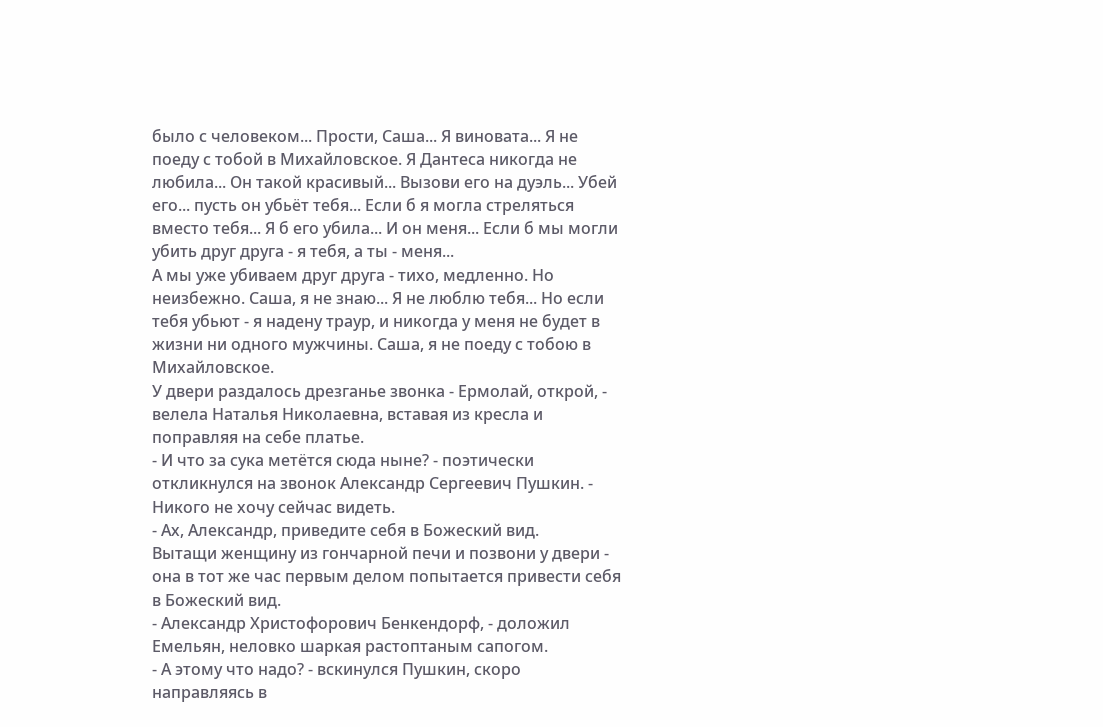было с человеком... Прости, Саша... Я виновата... Я не поеду с тобой в Михайловское. Я Дантеса никогда не любила... Он такой красивый... Вызови его на дуэль... Убей его... пусть он убьёт тебя... Если б я могла стреляться вместо тебя... Я б его убила... И он меня... Если б мы могли убить друг друга - я тебя, а ты - меня...
А мы уже убиваем друг друга - тихо, медленно. Но неизбежно. Саша, я не знаю... Я не люблю тебя... Но если тебя убьют - я надену траур, и никогда у меня не будет в жизни ни одного мужчины. Саша, я не поеду с тобою в Михайловское.
У двери раздалось дрезганье звонка - Ермолай, открой, - велела Наталья Николаевна, вставая из кресла и поправляя на себе платье.
- И что за сука метётся сюда ныне? - поэтически откликнулся на звонок Александр Сергеевич Пушкин. - Никого не хочу сейчас видеть.
- Ах, Александр, приведите себя в Божеский вид.
Вытащи женщину из гончарной печи и позвони у двери - она в тот же час первым делом попытается привести себя в Божеский вид.
- Александр Христофорович Бенкендорф, - доложил Емельян, неловко шаркая растоптаным сапогом.
- А этому что надо? - вскинулся Пушкин, скоро направляясь в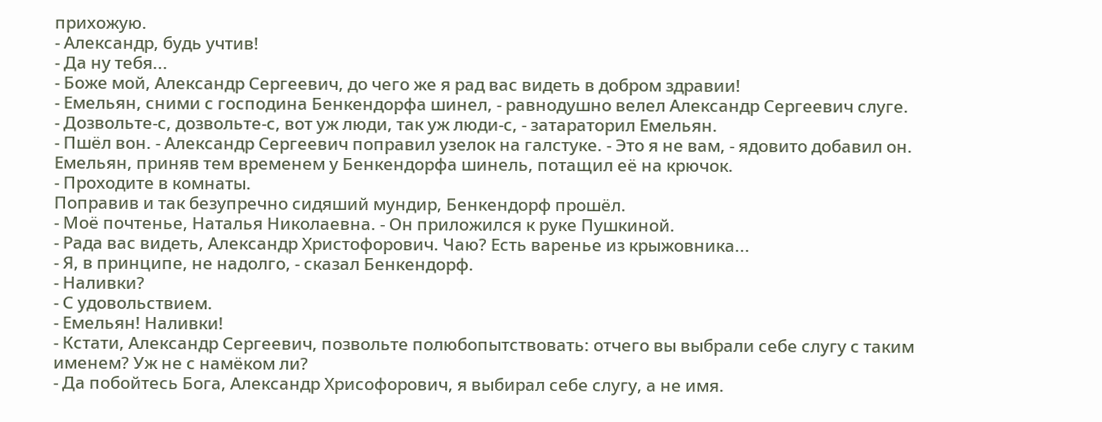прихожую.
- Александр, будь учтив!
- Да ну тебя...
- Боже мой, Александр Сергеевич, до чего же я рад вас видеть в добром здравии!
- Емельян, сними с господина Бенкендорфа шинел, - равнодушно велел Александр Сергеевич слуге.
- Дозвольте-с, дозвольте-с, вот уж люди, так уж люди-с, - затараторил Емельян.
- Пшёл вон. - Александр Сергеевич поправил узелок на галстуке. - Это я не вам, - ядовито добавил он.
Емельян, приняв тем временем у Бенкендорфа шинель, потащил её на крючок.
- Проходите в комнаты.
Поправив и так безупречно сидяший мундир, Бенкендорф прошёл.
- Моё почтенье, Наталья Николаевна. - Он приложился к руке Пушкиной.
- Рада вас видеть, Александр Христофорович. Чаю? Есть варенье из крыжовника...
- Я, в принципе, не надолго, - сказал Бенкендорф.
- Наливки?
- С удовольствием.
- Емельян! Наливки!
- Кстати, Александр Сергеевич, позвольте полюбопытствовать: отчего вы выбрали себе слугу с таким именем? Уж не с намёком ли?
- Да побойтесь Бога, Александр Хрисофорович, я выбирал себе слугу, а не имя.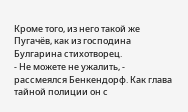Кроме того, из него такой же Пугачёв, как из господина Булгарина стихотворец.
- Не можете не ужалить, - рассмеялся Бенкендорф. Как глава тайной полиции он с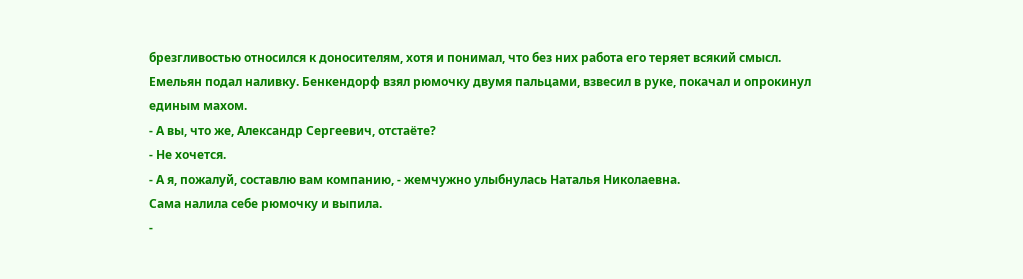брезгливостью относился к доносителям, хотя и понимал, что без них работа его теряет всякий смысл.
Емельян подал наливку. Бенкендорф взял рюмочку двумя пальцами, взвесил в руке, покачал и опрокинул единым махом.
- А вы, что же, Александр Сергеевич, отстаёте?
- Не хочется.
- А я, пожалуй, составлю вам компанию, - жемчужно улыбнулась Наталья Николаевна.
Сама налила себе рюмочку и выпила.
-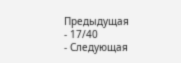Предыдущая
- 17/40
- Следующая